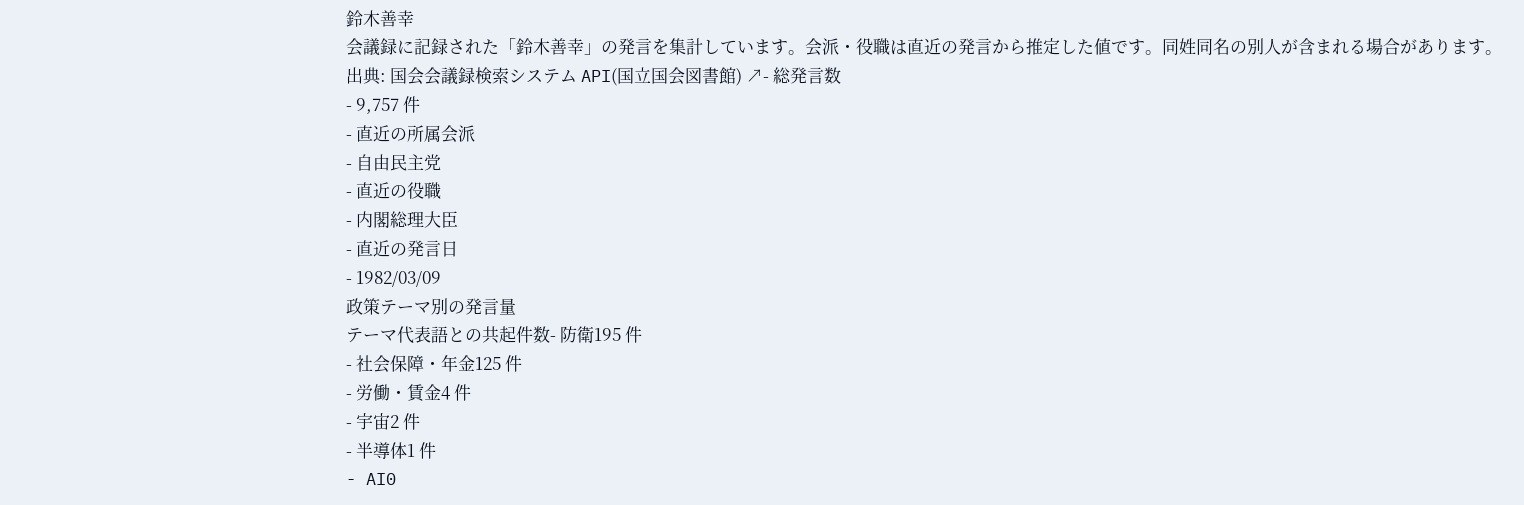鈴木善幸
会議録に記録された「鈴木善幸」の発言を集計しています。会派・役職は直近の発言から推定した値です。同姓同名の別人が含まれる場合があります。
出典: 国会会議録検索システム API(国立国会図書館) ↗- 総発言数
- 9,757 件
- 直近の所属会派
- 自由民主党
- 直近の役職
- 内閣総理大臣
- 直近の発言日
- 1982/03/09
政策テーマ別の発言量
テーマ代表語との共起件数- 防衛195 件
- 社会保障・年金125 件
- 労働・賃金4 件
- 宇宙2 件
- 半導体1 件
- AI0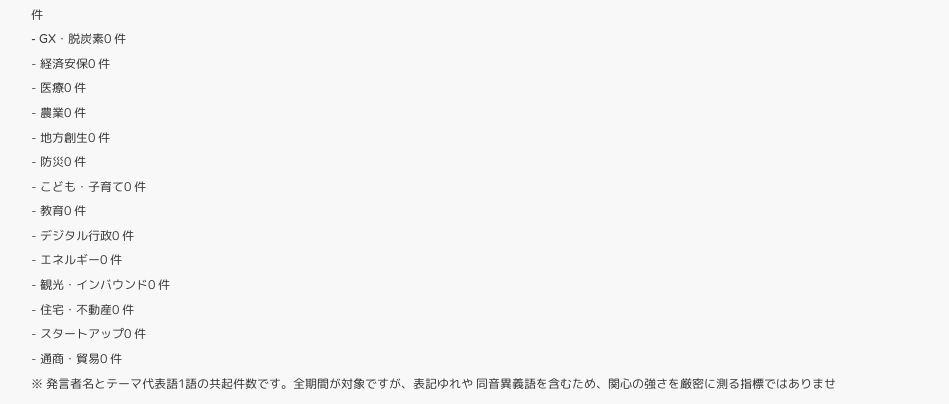件
- GX・脱炭素0 件
- 経済安保0 件
- 医療0 件
- 農業0 件
- 地方創生0 件
- 防災0 件
- こども・子育て0 件
- 教育0 件
- デジタル行政0 件
- エネルギー0 件
- 観光・インバウンド0 件
- 住宅・不動産0 件
- スタートアップ0 件
- 通商・貿易0 件
※ 発言者名とテーマ代表語1語の共起件数です。全期間が対象ですが、表記ゆれや 同音異義語を含むため、関心の強さを厳密に測る指標ではありませ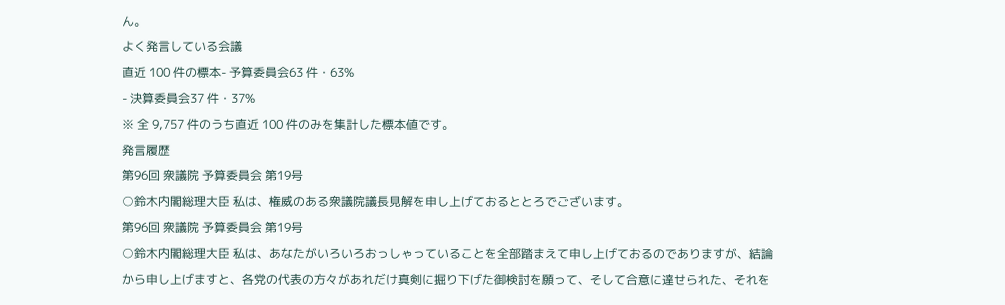ん。
よく発言している会議
直近 100 件の標本- 予算委員会63 件・63%
- 決算委員会37 件・37%
※ 全 9,757 件のうち直近 100 件のみを集計した標本値です。
発言履歴
第96回 衆議院 予算委員会 第19号
○鈴木内閣総理大臣 私は、権威のある衆議院議長見解を申し上げておるととろでございます。
第96回 衆議院 予算委員会 第19号
○鈴木内閣総理大臣 私は、あなたがいろいろおっしゃっていることを全部踏まえて申し上げておるのでありますが、結論から申し上げますと、各党の代表の方々があれだけ真剣に掘り下げた御検討を願って、そして合意に達せられた、それを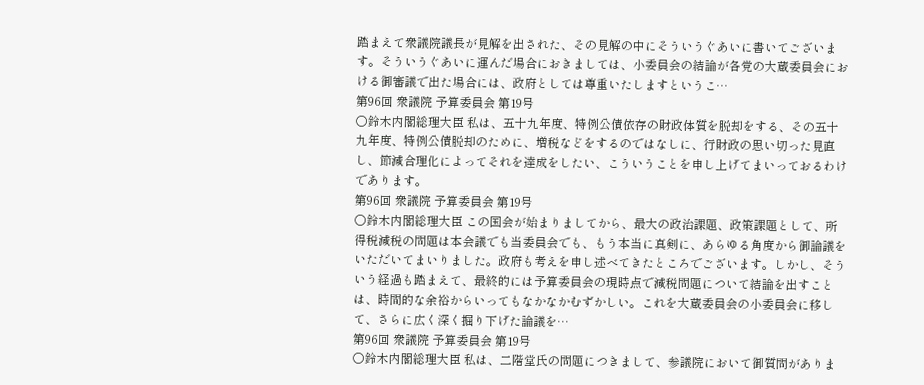踏まえて衆議院議長が見解を出された、その見解の中にそういうぐあいに書いてございます。そういうぐあいに運んだ場合におきましては、小委員会の結論が各党の大蔵委員会における御審議で出た場合には、政府としては尊重いたしますというこ…
第96回 衆議院 予算委員会 第19号
○鈴木内閣総理大臣 私は、五十九年度、特例公債依存の財政体質を脱却をする、その五十九年度、特例公債脱却のために、増税などをするのではなしに、行財政の思い切った見直し、節減合理化によってそれを達成をしたい、こういうことを申し上げてまいっておるわけであります。
第96回 衆議院 予算委員会 第19号
○鈴木内閣総理大臣 この国会が始まりましてから、最大の政治課題、政策課題として、所得税減税の問題は本会議でも当委員会でも、もう本当に真剣に、あらゆる角度から御論議をいただいてまいりました。政府も考えを申し述べてきたところでございます。しかし、そういう経過も踏まえて、最終的には予算委員会の現時点で減税問題について結論を出すことは、時間的な余裕からいってもなかなかむずかしい。これを大蔵委員会の小委員会に移して、さらに広く深く掘り下げた論議を…
第96回 衆議院 予算委員会 第19号
○鈴木内閣総理大臣 私は、二階堂氏の問題につきまして、参議院において御質問がありま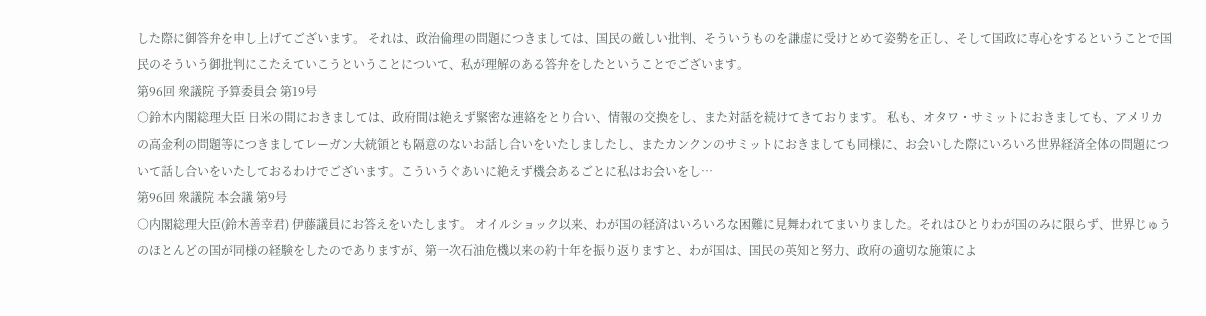した際に御答弁を申し上げてございます。 それは、政治倫理の問題につきましては、国民の厳しい批判、そういうものを謙虚に受けとめて姿勢を正し、そして国政に専心をするということで国民のそういう御批判にこたえていこうということについて、私が理解のある答弁をしたということでございます。
第96回 衆議院 予算委員会 第19号
○鈴木内閣総理大臣 日米の間におきましては、政府間は絶えず緊密な連絡をとり合い、情報の交換をし、また対話を続けてきております。 私も、オタワ・サミットにおきましても、アメリカの高金利の問題等につきましてレーガン大統領とも隔意のないお話し合いをいたしましたし、またカンクンのサミットにおきましても同様に、お会いした際にいろいろ世界経済全体の問題について話し合いをいたしておるわけでございます。こういうぐあいに絶えず機会あるごとに私はお会いをし…
第96回 衆議院 本会議 第9号
○内閣総理大臣(鈴木善幸君) 伊藤議員にお答えをいたします。 オイルショック以来、わが国の経済はいろいろな困難に見舞われてまいりました。それはひとりわが国のみに限らず、世界じゅうのほとんどの国が同様の経験をしたのでありますが、第一次石油危機以来の約十年を振り返りますと、わが国は、国民の英知と努力、政府の適切な施策によ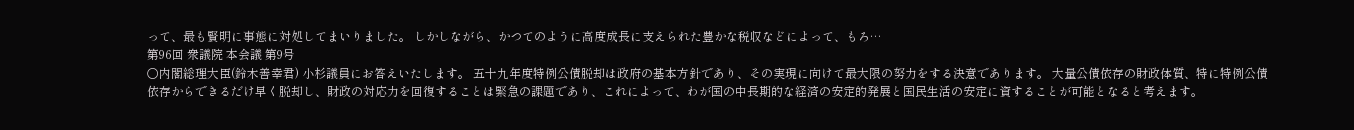って、最も賢明に事態に対処してまいりました。 しかしながら、かつてのように高度成長に支えられた豊かな税収などによって、もろ…
第96回 衆議院 本会議 第9号
○内閣総理大臣(鈴木善幸君) 小杉議員にお答えいたします。 五十九年度特例公債脱却は政府の基本方針であり、その実現に向けて最大限の努力をする決意であります。 大量公債依存の財政体質、特に特例公債依存からできるだけ早く脱却し、財政の対応力を回復することは緊急の課題であり、これによって、わが国の中長期的な経済の安定的発展と国民生活の安定に資することが可能となると考えます。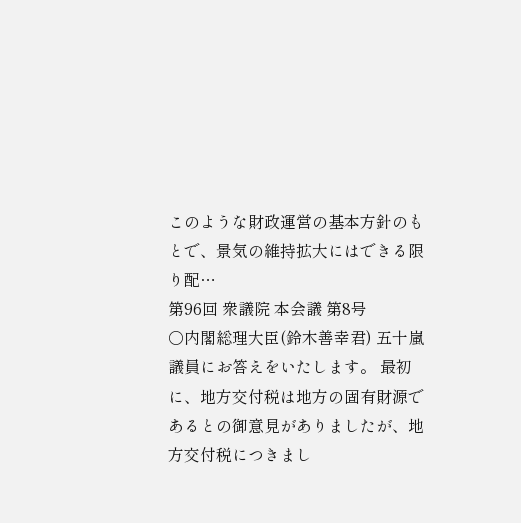このような財政運営の基本方針のもとで、景気の維持拡大にはできる限り配…
第96回 衆議院 本会議 第8号
○内閣総理大臣(鈴木善幸君) 五十嵐議員にお答えをいたします。 最初に、地方交付税は地方の固有財源であるとの御意見がありましたが、地方交付税につきまし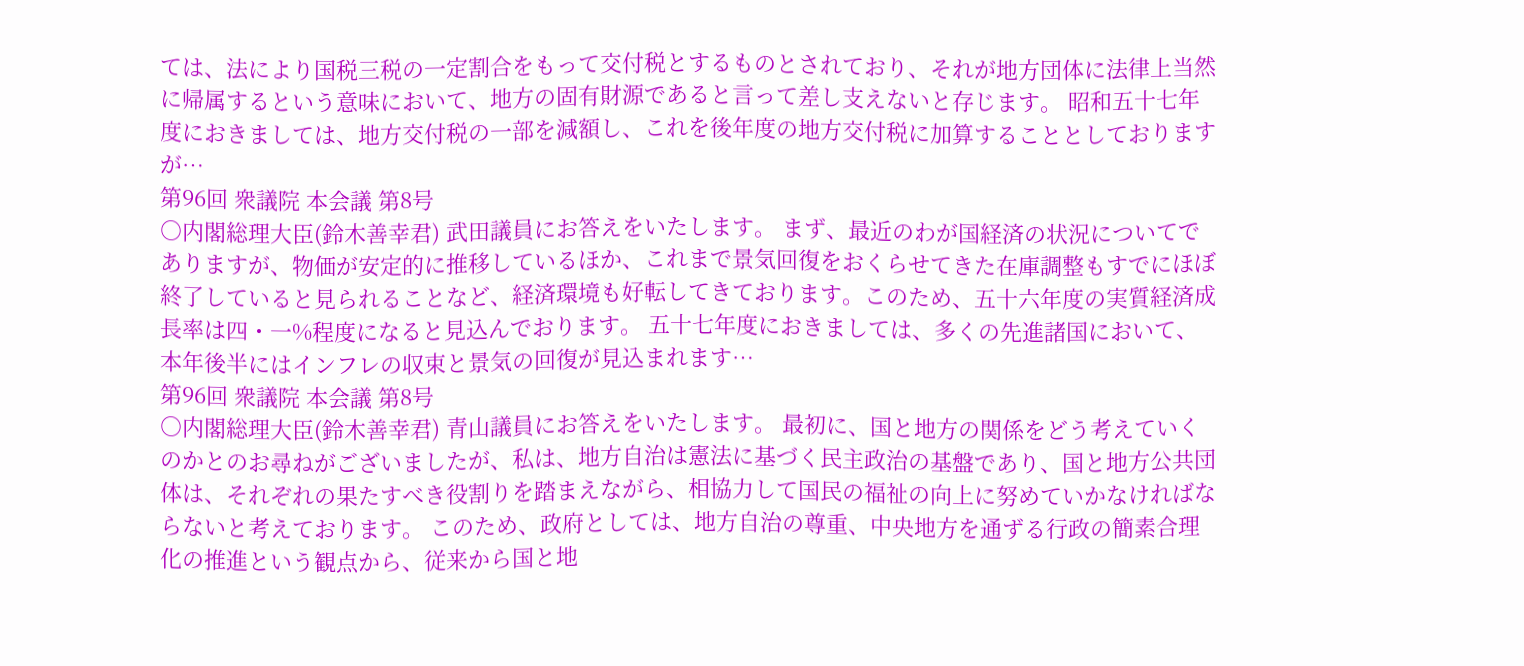ては、法により国税三税の一定割合をもって交付税とするものとされており、それが地方団体に法律上当然に帰属するという意味において、地方の固有財源であると言って差し支えないと存じます。 昭和五十七年度におきましては、地方交付税の一部を減額し、これを後年度の地方交付税に加算することとしておりますが…
第96回 衆議院 本会議 第8号
○内閣総理大臣(鈴木善幸君) 武田議員にお答えをいたします。 まず、最近のわが国経済の状況についてでありますが、物価が安定的に推移しているほか、これまで景気回復をおくらせてきた在庫調整もすでにほぼ終了していると見られることなど、経済環境も好転してきております。このため、五十六年度の実質経済成長率は四・一%程度になると見込んでおります。 五十七年度におきましては、多くの先進諸国において、本年後半にはインフレの収束と景気の回復が見込まれます…
第96回 衆議院 本会議 第8号
○内閣総理大臣(鈴木善幸君) 青山議員にお答えをいたします。 最初に、国と地方の関係をどう考えていくのかとのお尋ねがございましたが、私は、地方自治は憲法に基づく民主政治の基盤であり、国と地方公共団体は、それぞれの果たすべき役割りを踏まえながら、相協力して国民の福祉の向上に努めていかなければならないと考えております。 このため、政府としては、地方自治の尊重、中央地方を通ずる行政の簡素合理化の推進という観点から、従来から国と地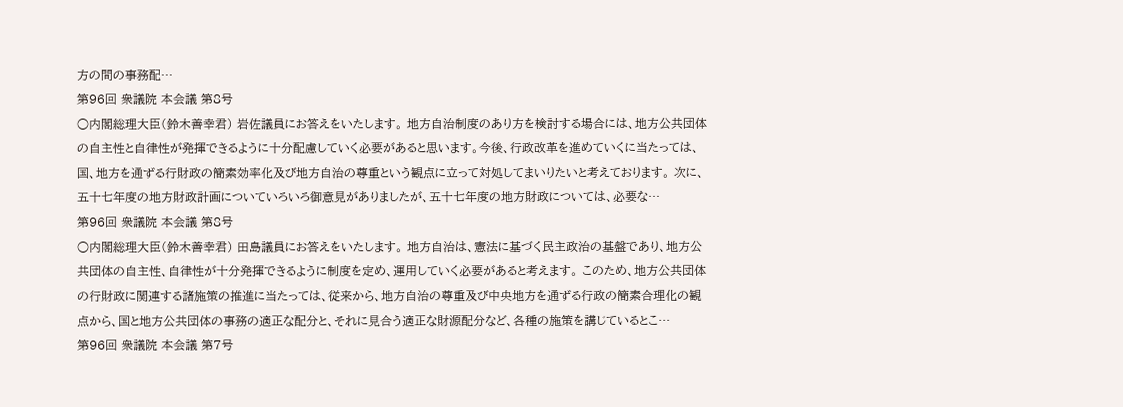方の間の事務配…
第96回 衆議院 本会議 第8号
○内閣総理大臣(鈴木善幸君) 岩佐議員にお答えをいたします。 地方自治制度のあり方を検討する場合には、地方公共団体の自主性と自律性が発揮できるように十分配慮していく必要があると思います。今後、行政改革を進めていくに当たっては、国、地方を通ずる行財政の簡素効率化及び地方自治の尊重という観点に立って対処してまいりたいと考えております。 次に、五十七年度の地方財政計画についていろいろ御意見がありましたが、五十七年度の地方財政については、必要な…
第96回 衆議院 本会議 第8号
○内閣総理大臣(鈴木善幸君) 田島議員にお答えをいたします。 地方自治は、憲法に基づく民主政治の基盤であり、地方公共団体の自主性、自律性が十分発揮できるように制度を定め、運用していく必要があると考えます。 このため、地方公共団体の行財政に関連する諸施策の推進に当たっては、従来から、地方自治の尊重及び中央地方を通ずる行政の簡素合理化の観点から、国と地方公共団体の事務の適正な配分と、それに見合う適正な財源配分など、各種の施策を講じているとこ…
第96回 衆議院 本会議 第7号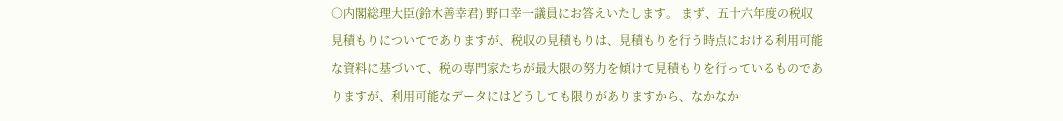○内閣総理大臣(鈴木善幸君) 野口幸一議員にお答えいたします。 まず、五十六年度の税収見積もりについてでありますが、税収の見積もりは、見積もりを行う時点における利用可能な資料に基づいて、税の専門家たちが最大限の努力を傾けて見積もりを行っているものでありますが、利用可能なデータにはどうしても限りがありますから、なかなか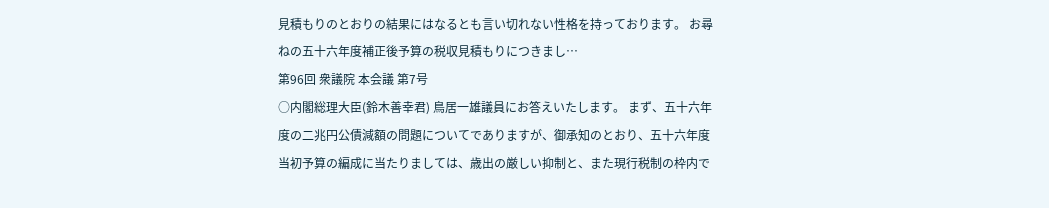見積もりのとおりの結果にはなるとも言い切れない性格を持っております。 お尋ねの五十六年度補正後予算の税収見積もりにつきまし…
第96回 衆議院 本会議 第7号
○内閣総理大臣(鈴木善幸君) 鳥居一雄議員にお答えいたします。 まず、五十六年度の二兆円公債減額の問題についてでありますが、御承知のとおり、五十六年度当初予算の編成に当たりましては、歳出の厳しい抑制と、また現行税制の枠内で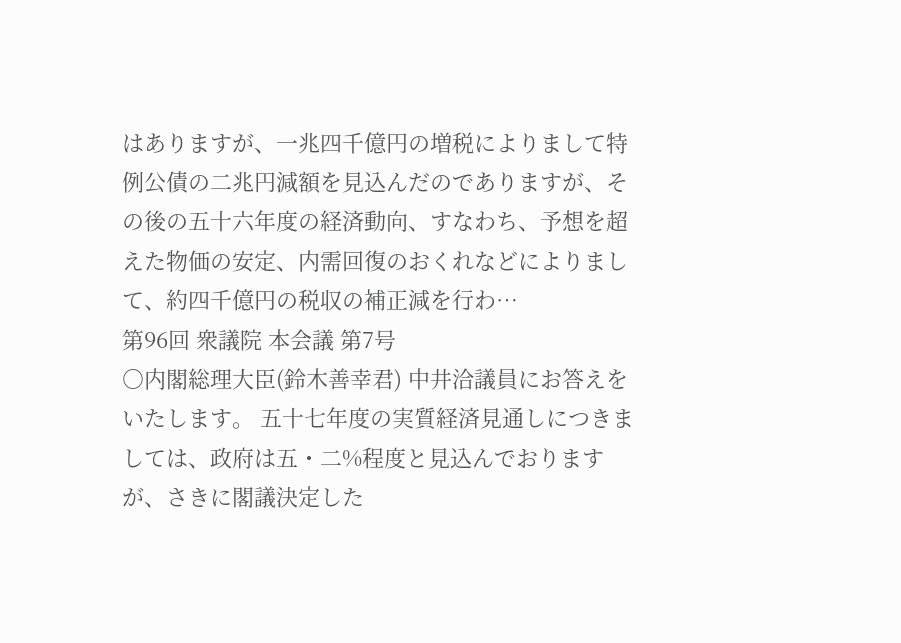はありますが、一兆四千億円の増税によりまして特例公債の二兆円減額を見込んだのでありますが、その後の五十六年度の経済動向、すなわち、予想を超えた物価の安定、内需回復のおくれなどによりまして、約四千億円の税収の補正減を行わ…
第96回 衆議院 本会議 第7号
○内閣総理大臣(鈴木善幸君) 中井洽議員にお答えをいたします。 五十七年度の実質経済見通しにつきましては、政府は五・二%程度と見込んでおりますが、さきに閣議決定した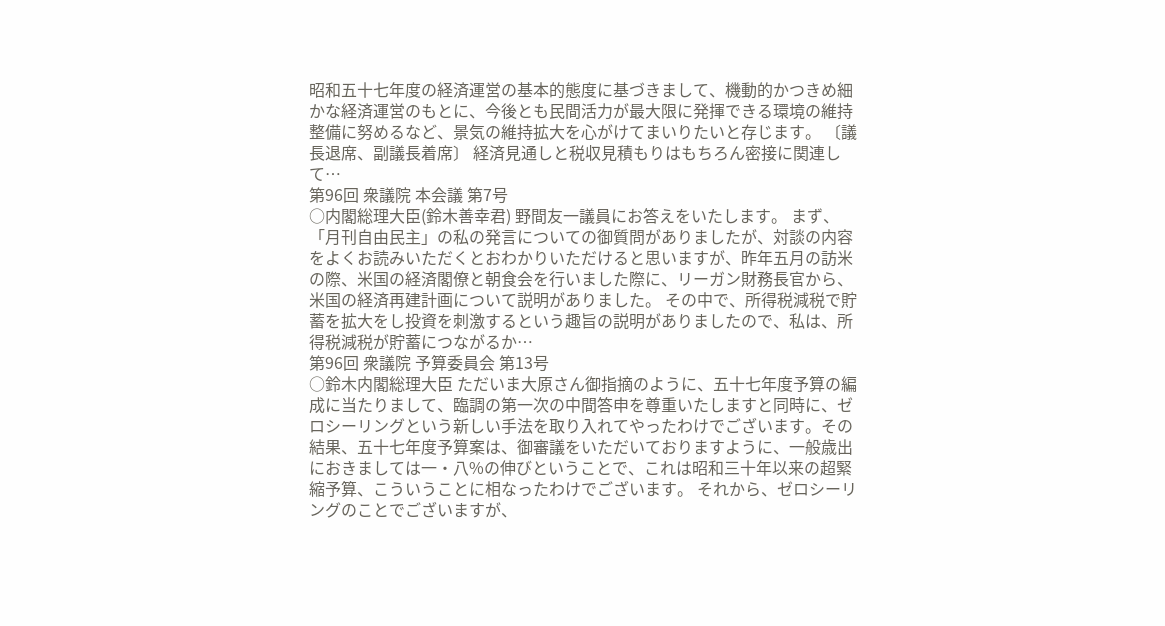昭和五十七年度の経済運営の基本的態度に基づきまして、機動的かつきめ細かな経済運営のもとに、今後とも民間活力が最大限に発揮できる環境の維持整備に努めるなど、景気の維持拡大を心がけてまいりたいと存じます。 〔議長退席、副議長着席〕 経済見通しと税収見積もりはもちろん密接に関連して…
第96回 衆議院 本会議 第7号
○内閣総理大臣(鈴木善幸君) 野間友一議員にお答えをいたします。 まず、「月刊自由民主」の私の発言についての御質問がありましたが、対談の内容をよくお読みいただくとおわかりいただけると思いますが、昨年五月の訪米の際、米国の経済閣僚と朝食会を行いました際に、リーガン財務長官から、米国の経済再建計画について説明がありました。 その中で、所得税減税で貯蓄を拡大をし投資を刺激するという趣旨の説明がありましたので、私は、所得税減税が貯蓄につながるか…
第96回 衆議院 予算委員会 第13号
○鈴木内閣総理大臣 ただいま大原さん御指摘のように、五十七年度予算の編成に当たりまして、臨調の第一次の中間答申を尊重いたしますと同時に、ゼロシーリングという新しい手法を取り入れてやったわけでございます。その結果、五十七年度予算案は、御審議をいただいておりますように、一般歳出におきましては一・八%の伸びということで、これは昭和三十年以来の超緊縮予算、こういうことに相なったわけでございます。 それから、ゼロシーリングのことでございますが、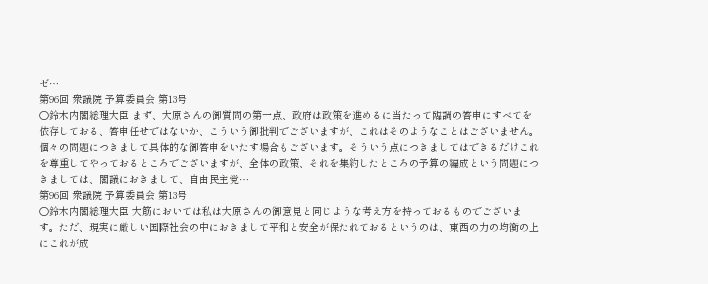ゼ…
第96回 衆議院 予算委員会 第13号
○鈴木内閣総理大臣 まず、大原さんの御質問の第一点、政府は政策を進めるに当たって臨調の答申にすべてを依存しておる、答申任せではないか、こういう御批判でございますが、これはそのようなことはございません。個々の問題につきまして具体的な御答申をいたす場合もございます。そういう点につきましてはできるだけこれを尊重してやっておるところでございますが、全体の政策、それを集約したところの予算の編成という問題につきましては、閣議におきまして、自由民主党…
第96回 衆議院 予算委員会 第13号
○鈴木内閣総理大臣 大筋においては私は大原さんの御意見と同じような考え方を持っておるものでございます。ただ、現実に厳しい国際社会の中におきまして平和と安全が保たれておるというのは、東西の力の均衡の上にこれが成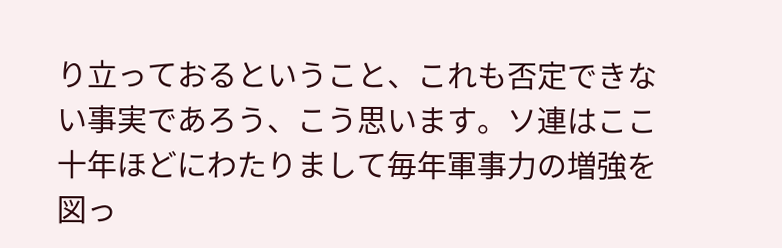り立っておるということ、これも否定できない事実であろう、こう思います。ソ連はここ十年ほどにわたりまして毎年軍事力の増強を図っ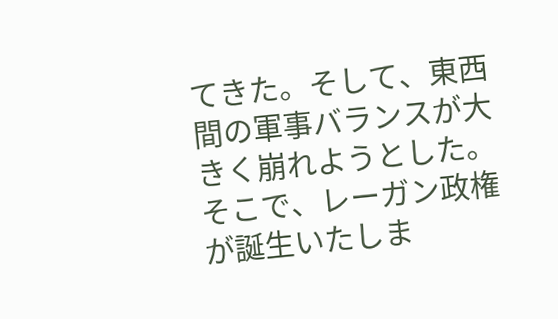てきた。そして、東西間の軍事バランスが大きく崩れようとした。そこで、レーガン政権が誕生いたしま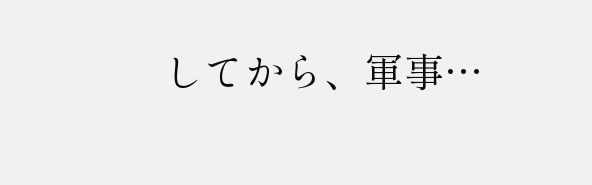してから、軍事…